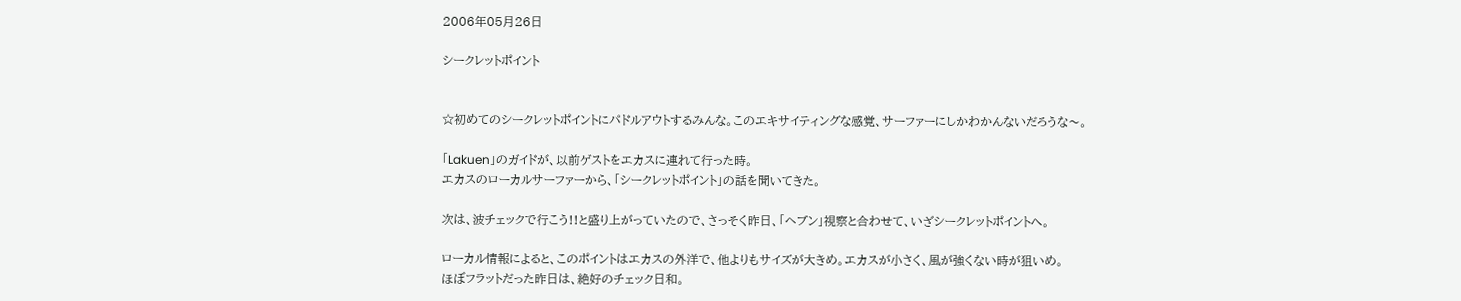2006年05月26日

シークレットポイント


☆初めてのシークレットポイントにパドルアウトするみんな。このエキサイティングな感覚、サーファーにしかわかんないだろうな〜。

「Lakuen」のガイドが、以前ゲストをエカスに連れて行った時。
エカスのローカルサーファーから、「シークレットポイント」の話を聞いてきた。

次は、波チェックで行こう!!と盛り上がっていたので、さっそく昨日、「ヘブン」視察と合わせて、いざシークレットポイントへ。

ローカル情報によると、このポイントはエカスの外洋で、他よりもサイズが大きめ。エカスが小さく、風が強くない時が狙いめ。
ほぼフラットだった昨日は、絶好のチェック日和。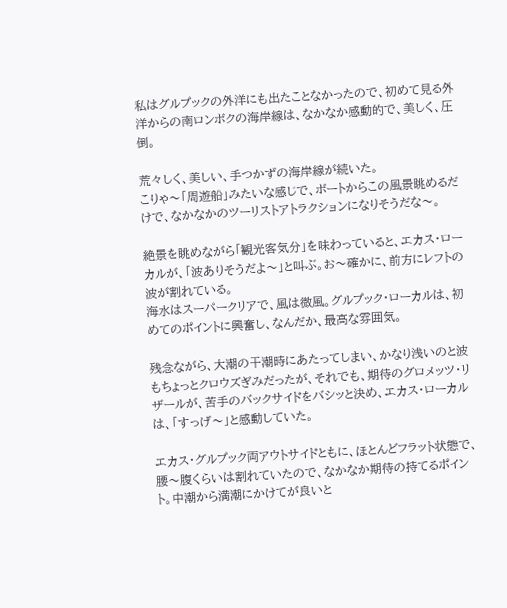私はグルプックの外洋にも出たことなかったので、初めて見る外洋からの南ロンボクの海岸線は、なかなか感動的で、美しく、圧倒。

荒々しく、美しい、手つかずの海岸線が続いた。
こりゃ〜「周遊船」みたいな感じで、ボートからこの風景眺めるだけで、なかなかのツーリストアトラクションになりそうだな〜。

絶景を眺めながら「観光客気分」を味わっていると、エカス・ローカルが、「波ありそうだよ〜」と叫ぶ。お〜確かに、前方にレフトの波が割れている。
海水はスーパークリアで、風は微風。グルプック・ローカルは、初めてのポイントに興奮し、なんだか、最高な雰囲気。

残念ながら、大潮の干潮時にあたってしまい、かなり浅いのと波もちょっとクロウズぎみだったが、それでも、期待のグロメッツ・リザールが、苦手のバックサイドをバシッと決め、エカス・ローカルは、「すっげ〜」と感動していた。

エカス・グルプック両アウトサイドともに、ほとんどフラット状態で、腰〜腹くらいは割れていたので、なかなか期待の持てるポイント。中潮から満潮にかけてが良いと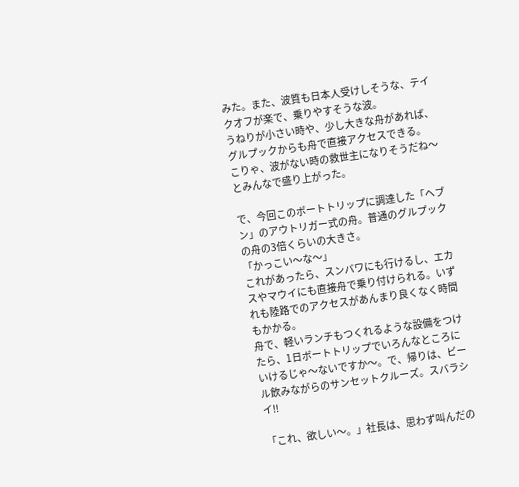みた。また、波質も日本人受けしそうな、テイクオフが楽で、乗りやすそうな波。
うねりが小さい時や、少し大きな舟があれば、グルプックからも舟で直接アクセスできる。
こりゃ、波がない時の救世主になりそうだね〜とみんなで盛り上がった。

で、今回このボートトリップに調達した「ヘブン」のアウトリガー式の舟。普通のグルプックの舟の3倍くらいの大きさ。
「かっこい〜な〜」
これがあったら、スンバワにも行けるし、エカスやマウイにも直接舟で乗り付けられる。いずれも陸路でのアクセスがあんまり良くなく時間もかかる。
舟で、軽いランチもつくれるような設備をつけたら、1日ボートトリップでいろんなところにいけるじゃ〜ないですか〜。で、帰りは、ビール飲みながらのサンセットクルーズ。スバラシイ!!

「これ、欲しい〜。」社長は、思わず叫んだの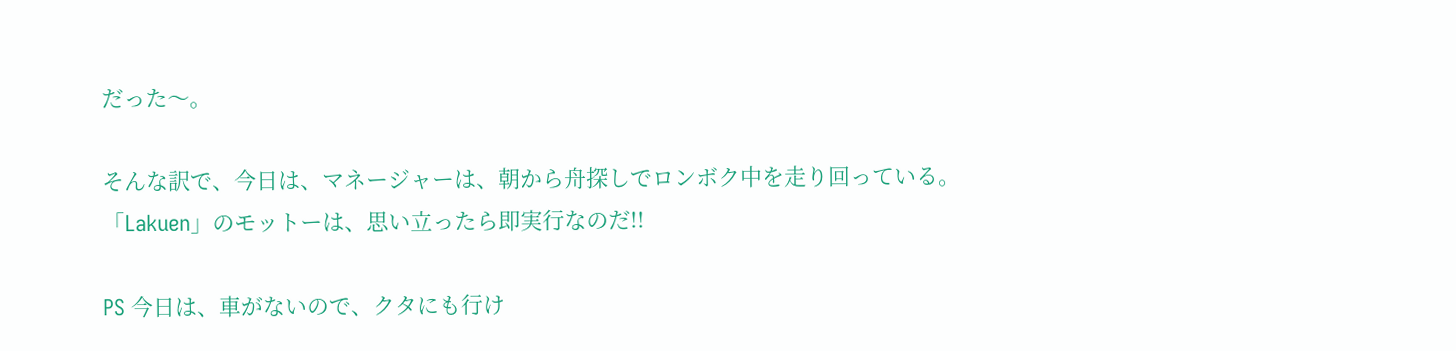だった〜。

そんな訳で、今日は、マネージャーは、朝から舟探しでロンボク中を走り回っている。
「Lakuen」のモットーは、思い立ったら即実行なのだ!!

PS 今日は、車がないので、クタにも行け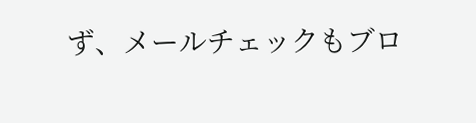ず、メールチェックもブロ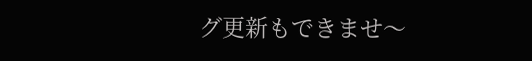グ更新もできませ〜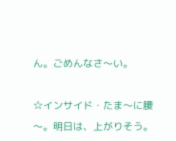ん。ごめんなさ〜い。

☆インサイド・たま〜に腰〜。明日は、上がりそう。